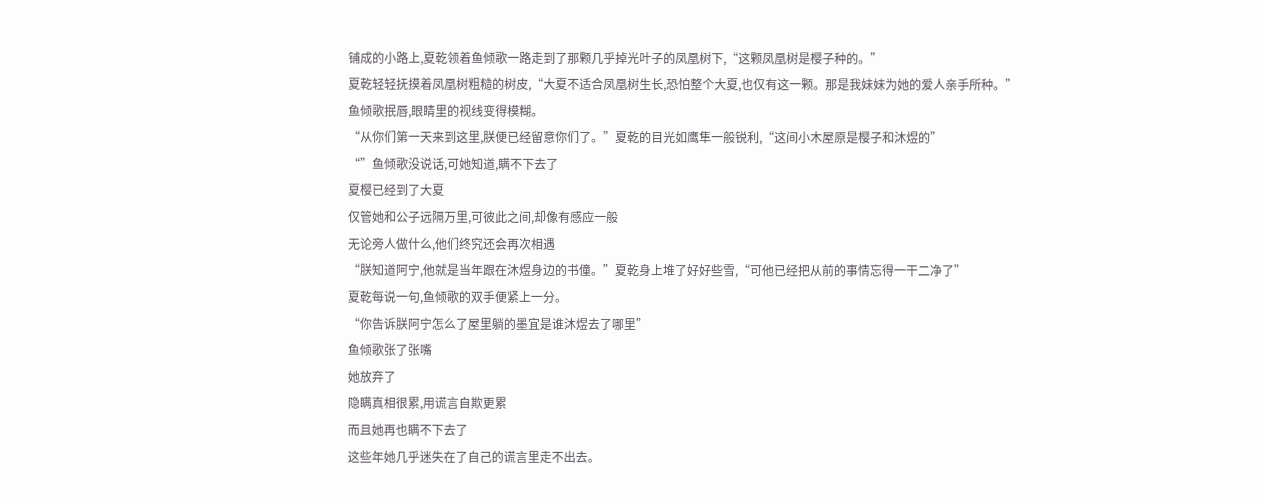铺成的小路上,夏乾领着鱼倾歌一路走到了那颗几乎掉光叶子的凤凰树下,“这颗凤凰树是樱子种的。”
夏乾轻轻抚摸着凤凰树粗糙的树皮,“大夏不适合凤凰树生长,恐怕整个大夏,也仅有这一颗。那是我妹妹为她的爱人亲手所种。”
鱼倾歌抿唇,眼睛里的视线变得模糊。
“从你们第一天来到这里,朕便已经留意你们了。”夏乾的目光如鹰隼一般锐利,“这间小木屋原是樱子和沐煜的”
“”鱼倾歌没说话,可她知道,瞒不下去了
夏樱已经到了大夏
仅管她和公子远隔万里,可彼此之间,却像有感应一般
无论旁人做什么,他们终究还会再次相遇
“朕知道阿宁,他就是当年跟在沐煜身边的书僮。”夏乾身上堆了好好些雪,“可他已经把从前的事情忘得一干二净了”
夏乾每说一句,鱼倾歌的双手便紧上一分。
“你告诉朕阿宁怎么了屋里躺的墨宜是谁沐煜去了哪里”
鱼倾歌张了张嘴
她放弃了
隐瞒真相很累,用谎言自欺更累
而且她再也瞒不下去了
这些年她几乎迷失在了自己的谎言里走不出去。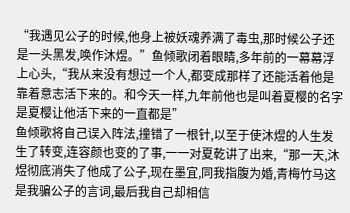“我遇见公子的时候,他身上被妖魂养满了毒虫,那时候公子还是一头黑发,唤作沐煜。”鱼倾歌闭着眼睛,多年前的一幕幕浮上心头,“我从来没有想过一个人,都变成那样了还能活着他是靠着意志活下来的。和今天一样,九年前他也是叫着夏樱的名字是夏樱让他活下来的一直都是”
鱼倾歌将自己误入阵法,撞错了一根针,以至于使沐煜的人生发生了转变,连容颜也变的了事,一一对夏乾讲了出来,“那一天,沐煜彻底消失了他成了公子,现在墨宜,同我指腹为婚,青梅竹马这是我骗公子的言词,最后我自己却相信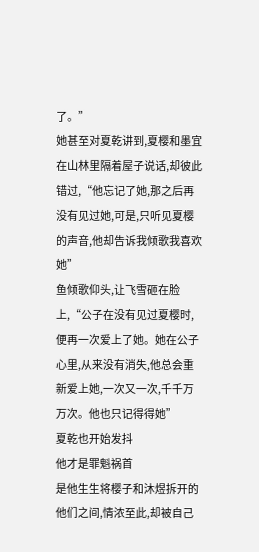了。”
她甚至对夏乾讲到,夏樱和墨宜在山林里隔着屋子说话,却彼此错过,“他忘记了她,那之后再没有见过她,可是,只听见夏樱的声音,他却告诉我倾歌我喜欢她”
鱼倾歌仰头,让飞雪砸在脸上,“公子在没有见过夏樱时,便再一次爱上了她。她在公子心里,从来没有消失,他总会重新爱上她,一次又一次,千千万万次。他也只记得得她”
夏乾也开始发抖
他才是罪魁祸首
是他生生将樱子和沐煜拆开的
他们之间,情浓至此,却被自己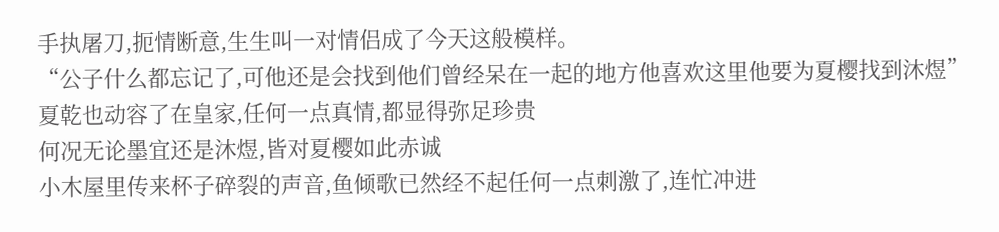手执屠刀,扼情断意,生生叫一对情侣成了今天这般模样。
“公子什么都忘记了,可他还是会找到他们曾经呆在一起的地方他喜欢这里他要为夏樱找到沐煜”
夏乾也动容了在皇家,任何一点真情,都显得弥足珍贵
何况无论墨宜还是沐煜,皆对夏樱如此赤诚
小木屋里传来杯子碎裂的声音,鱼倾歌已然经不起任何一点刺激了,连忙冲进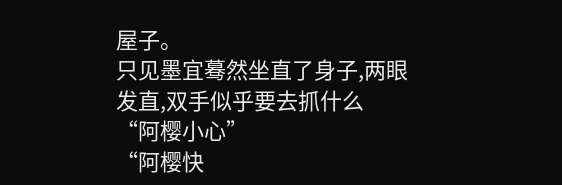屋子。
只见墨宜蓦然坐直了身子,两眼发直,双手似乎要去抓什么
“阿樱小心”
“阿樱快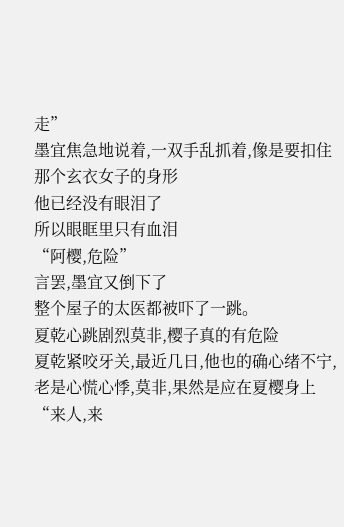走”
墨宜焦急地说着,一双手乱抓着,像是要扣住那个玄衣女子的身形
他已经没有眼泪了
所以眼眶里只有血泪
“阿樱,危险”
言罢,墨宜又倒下了
整个屋子的太医都被吓了一跳。
夏乾心跳剧烈莫非,樱子真的有危险
夏乾紧咬牙关,最近几日,他也的确心绪不宁,老是心慌心悸,莫非,果然是应在夏樱身上
“来人,来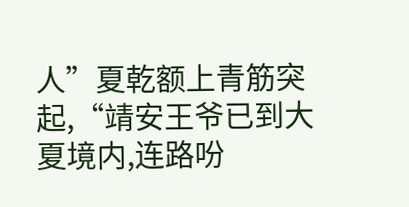人”夏乾额上青筋突起,“靖安王爷已到大夏境内,连路吩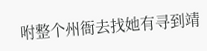咐整个州衙去找她有寻到靖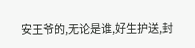安王爷的,无论是谁,好生护送,封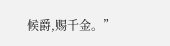候爵,赐千金。”